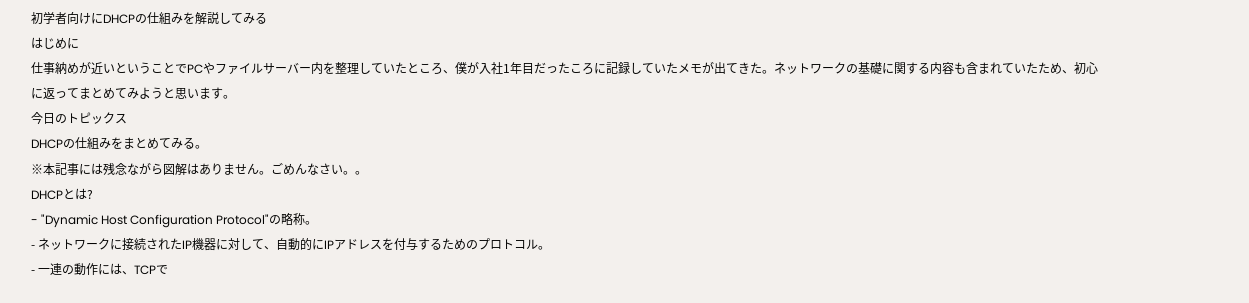初学者向けにDHCPの仕組みを解説してみる
はじめに
仕事納めが近いということでPCやファイルサーバー内を整理していたところ、僕が入社1年目だったころに記録していたメモが出てきた。ネットワークの基礎に関する内容も含まれていたため、初心に返ってまとめてみようと思います。
今日のトピックス
DHCPの仕組みをまとめてみる。
※本記事には残念ながら図解はありません。ごめんなさい。。
DHCPとは?
- "Dynamic Host Configuration Protocol"の略称。
- ネットワークに接続されたIP機器に対して、自動的にIPアドレスを付与するためのプロトコル。
- 一連の動作には、TCPで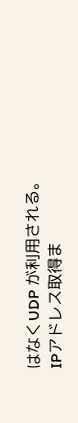はなくUDP が利用される。
IPアドレス取得ま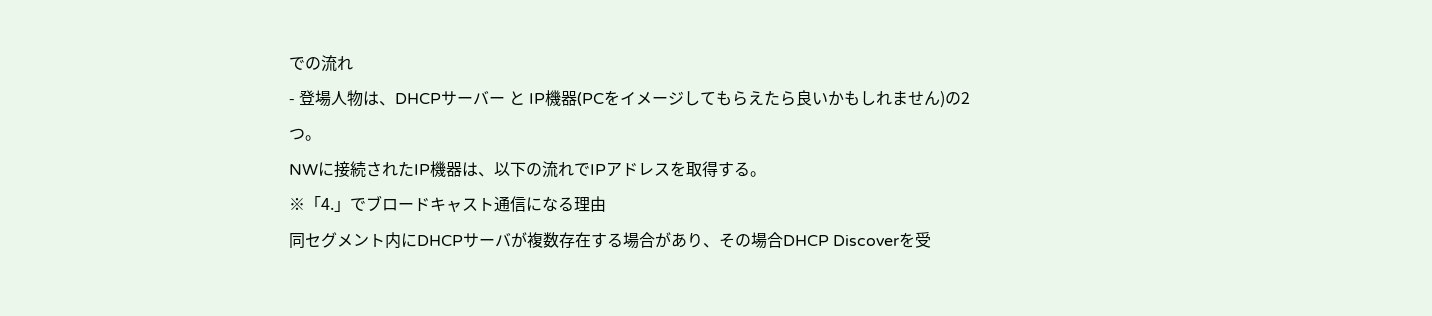での流れ
- 登場人物は、DHCPサーバー と IP機器(PCをイメージしてもらえたら良いかもしれません)の2つ。
NWに接続されたIP機器は、以下の流れでIPアドレスを取得する。
※「4.」でブロードキャスト通信になる理由
同セグメント内にDHCPサーバが複数存在する場合があり、その場合DHCP Discoverを受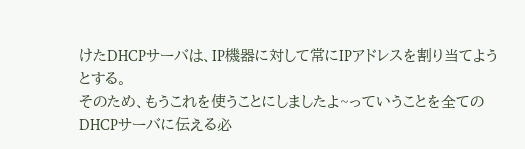けたDHCPサーバは、IP機器に対して常にIPアドレスを割り当てようとする。
そのため、もうこれを使うことにしましたよ~っていうことを全てのDHCPサーバに伝える必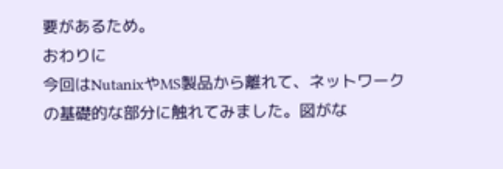要があるため。
おわりに
今回はNutanixやMS製品から離れて、ネットワークの基礎的な部分に触れてみました。図がな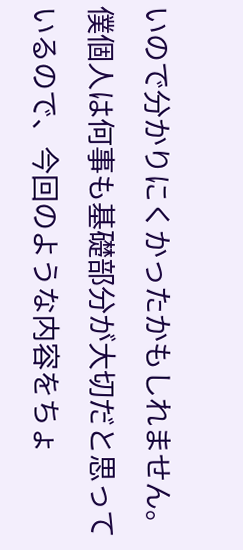いので分かりにくかったかもしれません。
僕個人は何事も基礎部分が大切だと思っているので、今回のような内容をちょ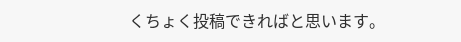くちょく投稿できればと思います。